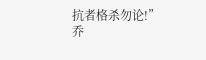抗者格杀勿论!”
乔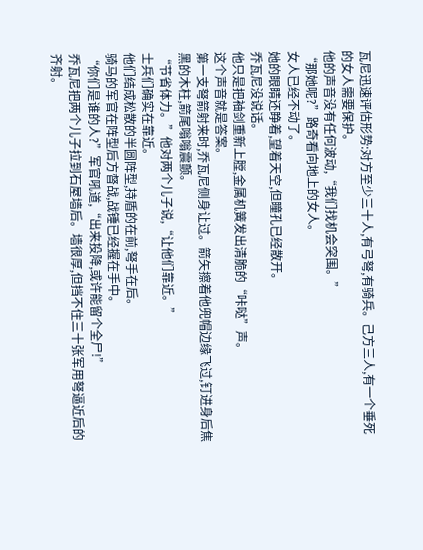瓦尼迅速评估形势:对方至少三十人,有弓弩,有骑兵。己方三人,有一个垂死的女人需要保护。
他的声音没有任何波动,“我们找机会突围。”
“那她呢?”路奇看向地上的女人。
女人已经不动了。
她的眼睛还睁着,望着天空,但瞳孔已经散开。
乔瓦尼没说话。
他只是把袖剑重新上膛,金属机簧发出清脆的“咔哒”声。
这个声音就是答案。
第一支弩箭射来时,乔瓦尼侧身让过。箭矢擦着他兜帽边缘飞过,钉进身后焦黑的木柱,箭尾嗡嗡震颤。
“节省体力。”他对两个儿子说,“让他们靠近。”
士兵们确实在靠近。
他们结成松散的半圆阵型,持盾的在前,弩手在后。
骑马的军官在阵型后方督战,战锤已经握在手中。
“你们是谁的人?”军官吼道,“出来投降,或许能留个全尸!”
乔瓦尼把两个儿子拉到石屋墙后。墙很厚,但挡不住三十张军用弩逼近后的齐射。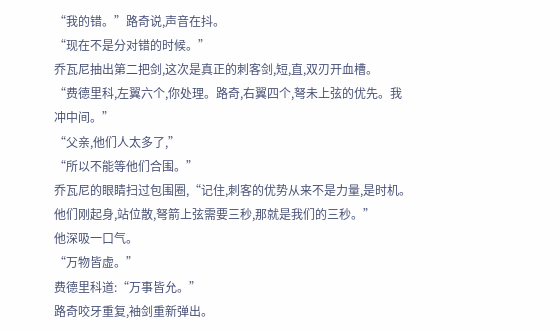“我的错。”路奇说,声音在抖。
“现在不是分对错的时候。”
乔瓦尼抽出第二把剑,这次是真正的刺客剑,短,直,双刃开血槽。
“费德里科,左翼六个,你处理。路奇,右翼四个,弩未上弦的优先。我冲中间。”
“父亲,他们人太多了,”
“所以不能等他们合围。”
乔瓦尼的眼睛扫过包围圈,“记住,刺客的优势从来不是力量,是时机。他们刚起身,站位散,弩箭上弦需要三秒,那就是我们的三秒。”
他深吸一口气。
“万物皆虚。”
费德里科道:“万事皆允。”
路奇咬牙重复,袖剑重新弹出。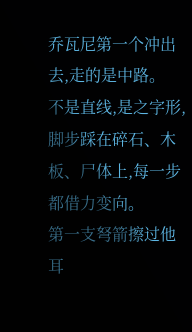乔瓦尼第一个冲出去,走的是中路。
不是直线,是之字形,脚步踩在碎石、木板、尸体上,每一步都借力变向。
第一支弩箭擦过他耳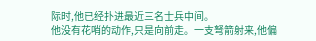际时,他已经扑进最近三名士兵中间。
他没有花哨的动作,只是向前走。一支弩箭射来,他偏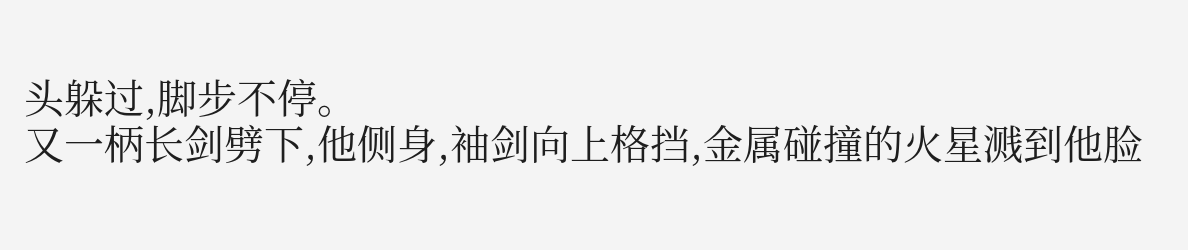头躲过,脚步不停。
又一柄长剑劈下,他侧身,袖剑向上格挡,金属碰撞的火星溅到他脸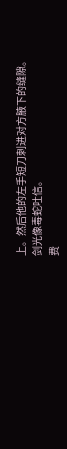上。然后他的左手短刀刺进对方腋下的缝隙。
剑光像毒蛇吐信。
费